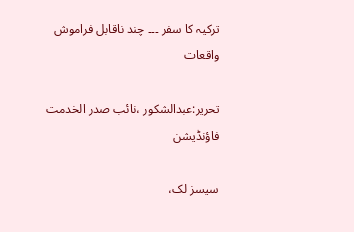ترکیہ کا سفر ۔۔۔ چند ناقابل فراموش واقعات

تحریر:عبدالشکور ،نائب صدر الخدمت فاؤنڈیشن

سیسز لک،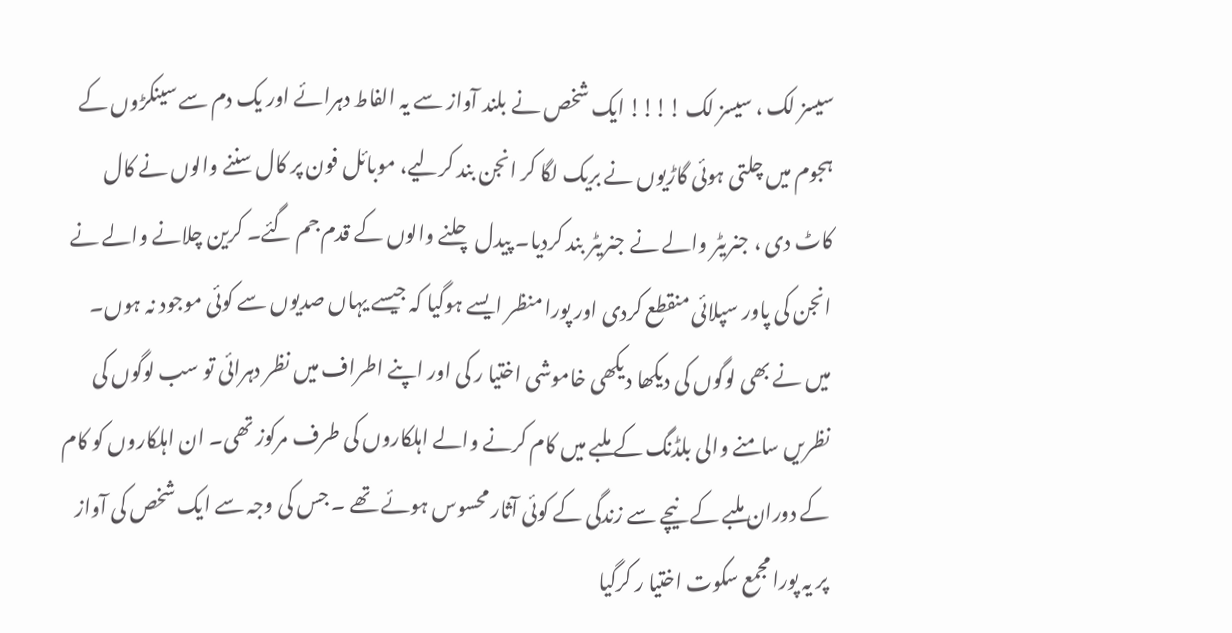سیسز لک ، سیسز لک !!!! ایک شخص نے بلند آواز سے یہ الفاط دہرائے اور یک دم سے سینکڑوں کے ہجوم میں چلتی ہوئی گاڑیوں نے بریک لگا کر انجن بند کرلیے، موبائل فون پر کال سننے والوں نے کال کاٹ دی ، جنریٹر والے نے جنریٹر بند کردیا۔ پیدل چلنے والوں کے قدم جم گئے۔ کرین چلانے والے نے انجن کی پاور سپلائی منقطع کردی اور پورا منظر ایسے ہوگیا کہ جیسے یہاں صدیوں سے کوئی موجود نہ ہوں۔ میں نے بھی لوگوں کی دیکھا دیکھی خاموشی اختیا ر کی اور اپنے اطراف میں نظر دہرائی تو سب لوگوں کی نظریں سامنے والی بلڈنگ کے ملبے میں کام کرنے والے اہلکاروں کی طرف مرکوز تھی۔ ان اہلکاروں کو کام کے دوران ملبے کے نیچے سے زندگی کے کوئی آثار محسوس ہوئے تھے ۔ جس کی وجہ سے ایک شخص کی آواز پر یہ پورا مجمع سکوت اختیا ر کرگیا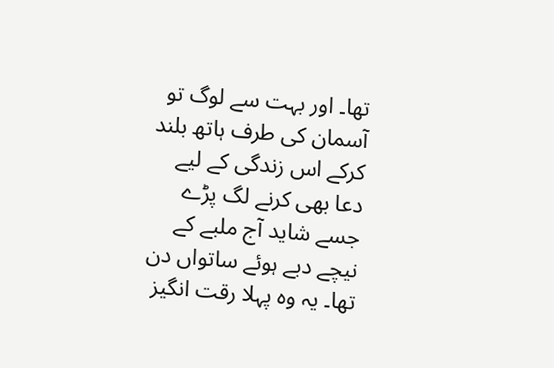تھا۔ اور بہت سے لوگ تو آسمان کی طرف ہاتھ بلند کرکے اس زندگی کے لیے دعا بھی کرنے لگ پڑے جسے شاید آج ملبے کے نیچے دبے ہوئے ساتواں دن تھا۔ یہ وہ پہلا رقت انگیز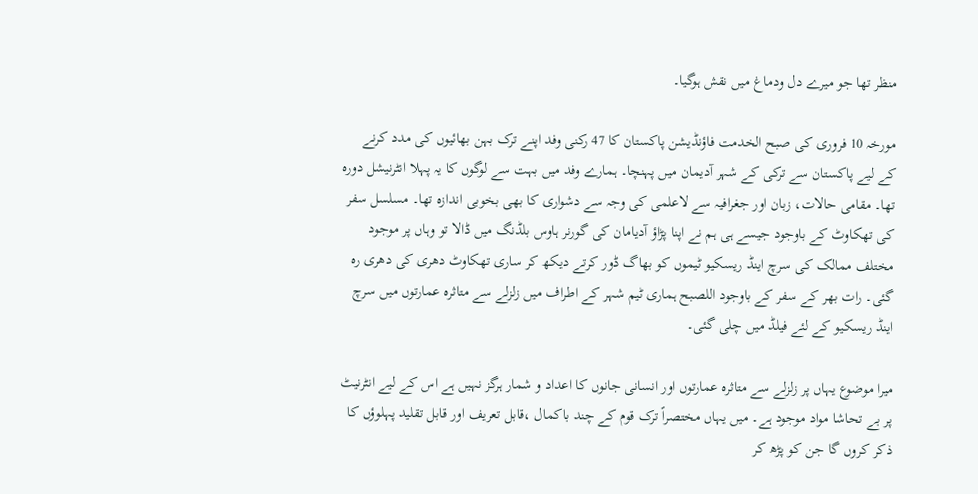منظر تھا جو میرے دل ودماغ میں نقش ہوگیا۔

مورخہ 10 فروری کی صبح الخدمت فاؤنڈیشن پاکستان کا 47 رکنی وفد اپنے ترک بہن بھائیوں کی مدد کرنے کے لیے پاکستان سے ترکی کے شہر آدیمان میں پہنچا۔ ہمارے وفد میں بہت سے لوگوں کا یہ پہلا انٹرنیشل دورہ تھا۔ مقامی حالات، زبان اور جغرافیہ سے لاعلمی کی وجہ سے دشواری کا بھی بخوبی اندازہ تھا۔ مسلسل سفر کی تھکاوٹ کے باوجود جیسے ہی ہم نے اپنا پڑاؤ آدیامان کی گورنر ہاوس بلڈنگ میں ڈالا تو وہاں پر موجود مختلف ممالک کی سرچ اینڈ ریسکیو ٹیموں کو بھاگ ڈور کرتے دیکھ کر ساری تھکاوٹ دھری کی دھری رہ گئی۔ رات بھر کے سفر کے باوجود اللصبح ہماری ٹیم شہر کے اطراف میں زلزلے سے متاثرہ عمارتوں میں سرچ اینڈ ریسکیو کے لئے فیلڈ میں چلی گئی۔

میرا موضوع یہاں پر زلزلے سے متاثرہ عمارتوں اور انسانی جانوں کا اعداد و شمار ہرگز نہیں ہے اس کے لیے انٹرنیٹ پر بے تحاشا مواد موجود ہے۔ میں یہاں مختصراً ترک قوم کے چند باکمال ،قابل تعریف اور قابل تقلید پہلوؤں کا ذکر کروں گا جن کو پڑھ کر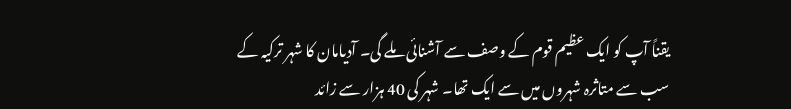یقناً آپ کو ایک عظیم قوم کے وصف سے آشنائی ملے گی۔ آدیامان کا شہر ترکیہ کے سب سے متاثرہ شہروں میں سے ایک تھا۔ شہر کی 40 ہزار سے زائد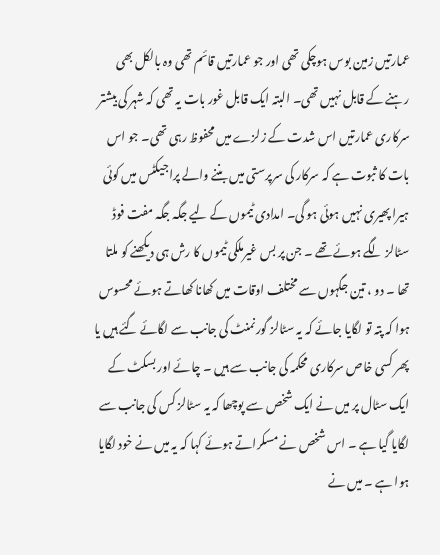عمارتیں زمین بوس ہوچکی تھی اور جو عمارتیں قائم تھی وہ بالکل بھی رہنے کے قابل نہیں تھی۔ البتہ ایک قابل غور بات یہ تھی کہ شہر کی بیشتر سرکاری عمارتیں اس شدت کے زلزے میں محفوظ رہی تھی۔ جو اس بات کا ثبوت ہے کہ سرکار کی سرپرستی میں بننے والے پراجیکٹس میں کوئی ہیرا پھیری نہیں ہوئی ہو گی۔ امدادی ٹیموں کے لیے جگہ جگہ مفت فوڈ سٹالز لگے ہوئے تھے ۔ جن پر بس غیرملکی ٹیموں کا رش ہی دیکھنے کو ملتا تھا ۔ دو ، تین جگہوں سے مختلف اوقات میں کھانا کھاتے ہوئے محسوس ہوا کہ پتہ تو لگایا جائے کہ یہ سٹالز گورنمنٹ کی جانب سے لگائے گئے ہیں یا پھر کسی خاص سرکاری محکمہ کی جانب سے ہیں ۔ چائے اور بسکٹ کے ایک سٹال پر میں نے ایک شخص سے پوچھا کہ یہ سٹالز کس کی جانب سے لگایا گیا ہے ۔ اس شخص نے مسکراتے ہوئے کہا کہ یہ میں نے خود لگایا ہوا ہے ۔ میں نے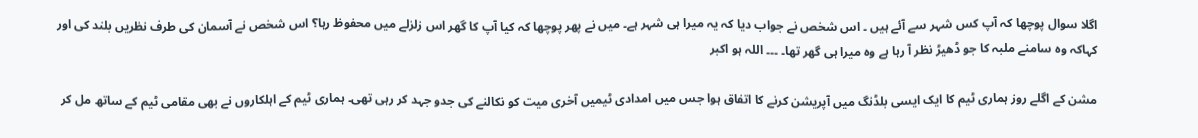اگلا سوال پوچھا کہ آپ کس شہر سے آئے ہیں ۔ اس شخص نے جواب دیا کہ یہ میرا ہی شہر ہے۔ میں نے پھر پوچھا کہ کیا آپ کا گھر اس زلزلے میں محفوظ رہا؟ اس شخص نے آسمان کی طرف نظریں بلند کی اور کہاکہ وہ سامنے ملبہ کا جو ڈھیڑ نظر آ رہا ہے وہ میرا ہی گھر تھا۔ ۔۔۔ اللہ ہو اکبر

مشن کے اگلے روز ہماری ٹیم کا ایک ایسی بلڈنگ میں آپریشن کرنے کا اتفاق ہوا جس میں امدادی ٹیمیں آخری میت کو نکالنے کی جدو جہد کر رہی تھی۔ ہماری ٹیم کے اہلکاروں نے بھی مقامی ٹیم کے ساتھ مل کر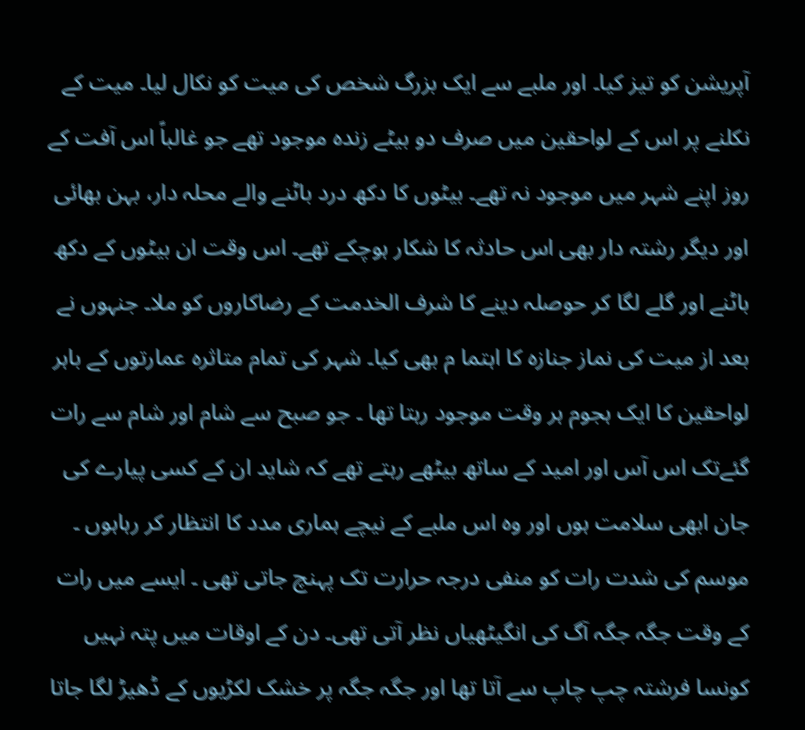آپریشن کو تیز کیا۔ اور ملبے سے ایک بزرگ شخص کی میت کو نکال لیا۔ میت کے نکلنے پر اس کے لواحقین میں صرف دو بیٹے زندہ موجود تھے جو غالباً اس آفت کے روز اپنے شہر میں موجود نہ تھے۔ بیٹوں کا دکھ درد باٹنے والے محلہ دار، بہن بھائی اور دیگر رشتہ دار بھی اس حادثہ کا شکار ہوچکے تھے۔ اس وقت ان بیٹوں کے دکھ باٹنے اور گلے لگا کر حوصلہ دینے کا شرف الخدمت کے رضاکاروں کو ملا۔ جنہوں نے بعد از میت کی نماز جنازہ کا اہتما م بھی کیا۔ شہر کی تمام متاثرہ عمارتوں کے باہر لواحقین کا ایک ہجوم ہر وقت موجود رہتا تھا ۔ جو صبح سے شام اور شام سے رات گئےتک اس آس اور امید کے ساتھ بیٹھے رہتے تھے کہ شاید ان کے کسی پیارے کی جان ابھی سلامت ہوں اور وہ اس ملبے کے نیچے ہماری مدد کا انتظار کر رہاہوں ۔ موسم کی شدت رات کو منفی درجہ حرارت تک پہنچ جاتی تھی ۔ ایسے میں رات کے وقت جگہ جگہ آگ کی انگیٹھیاں نظر آتی تھی۔ دن کے اوقات میں پتہ نہیں کونسا فرشتہ چپ چاپ سے آتا تھا اور جگہ جگہ پر خشک لکڑیوں کے ڈھیڑ لگا جاتا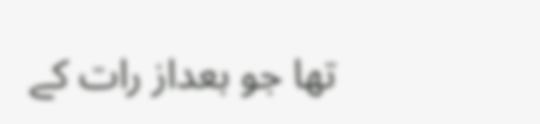تھا جو بعداز رات کے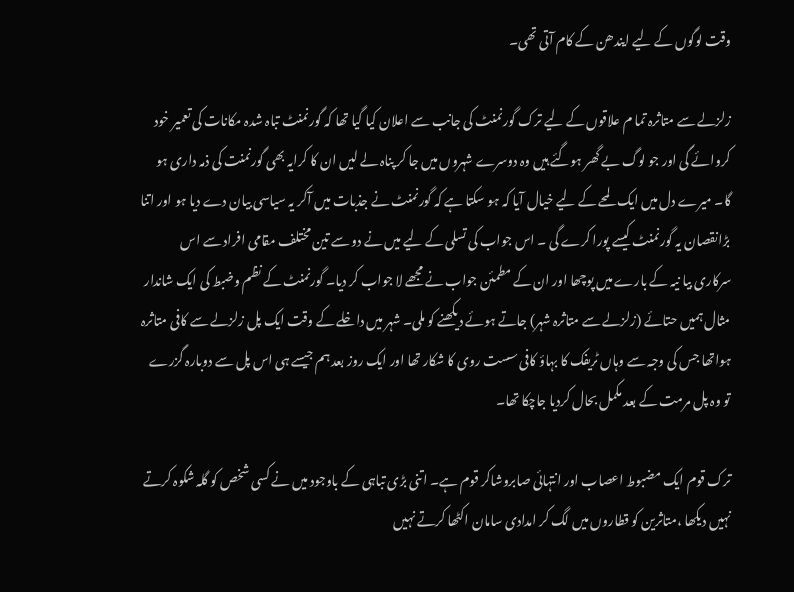وقت لوگوں کے لیے ایندھن کے کام آتی تھی۔

زلزلے سے متاثرہ تما م علاقوں کے لیے ترک گورنمنٹ کی جانب سے اعلان کیا گیا تھا کہ گورنمنٹ تباہ شدہ مکانات کی تعمیر خود کروائے گی اور جو لوگ بے گھر ہوگئے ہیں وہ دوسرے شہروں میں جا کر پناہ لے لیں ان کا کرایہ بھی گورنمنت کی ذمہ داری ہو گا۔ میرے دل میں ایک لمحے کے لیے خیال آیا کہ ہو سکتا ہے کہ گورنمنٹ نے جذبات میں آکر یہ سیاسی بیان دے دیا ہو اور اتنا بڑانقصان یہ گورنمنٹ کیسے پورا کرے گی ۔ اس جواب کی تسلی کے لیے میں نے دو سے تین مختلف مقامی افراد سے اس سرکاری بیا نیہ کے بارے میں پوچھا اور ان کے مطمئن جواب نے مجھے لا جواب کر دیا۔ گورنمنٹ کے نظم وضبط کی ایک شاندار مثال ہمیں حتائے (زلزلے سے متاثرہ شہر) جاتے ہوئے دیکھنے کو ملی۔ شہر میں داخلے کے وقت ایک پل زلزلے سے کافی متاثرہ ہواتھا جس کی وجہ سے وہاں ٹریفک کا بہاؤ کافی سست روی کا شکار تھا اور ایک روز بعد ہم جیسے ہی اس پل سے دوبارہ گزرے تو وہ پل مرمت کے بعد مکمل بحال کردیا جاچکا تھا۔

ترک قوم ایک مضبوط اعصاب اور انتہائی صابروشاکر قوم ہے۔ اتنی بڑی تباہی کے باوجود میں نے کسی شخص کو گلہ شکوہ کرتے نہیں دیکھا ،متاثرین کو قطاروں میں لگ کر امدادی سامان اکٹھا کرتے نہیں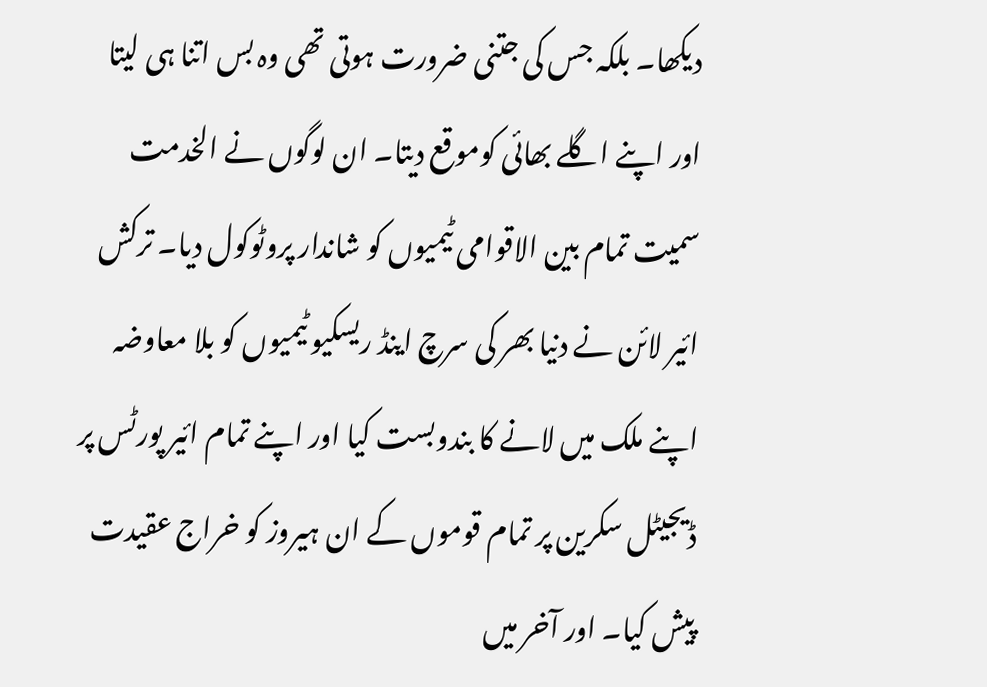دیکھا۔ بلکہ جس کی جتنی ضرورت ہوتی تھی وہ بس اتنا ہی لیتا اور اپنے اگلے بھائی کوموقع دیتا۔ ان لوگوں نے الخدمت سمیت تمام بین الاقوامی ٹیمیوں کو شاندار پروٹوکول دیا۔ ترکش ائیر لائن نے دنیا بھر کی سرچ اینڈ ریسکیو ٹیمیوں کو بلا معاوضہ اپنے ملک میں لانے کا بندوبست کیا اور اپنے تمام ائیر پورٹس پر ڈیجیٹل سکرین پر تمام قوموں کے ان ہیروز کو خراج عقیدت پیش کیا۔ اور آخر میں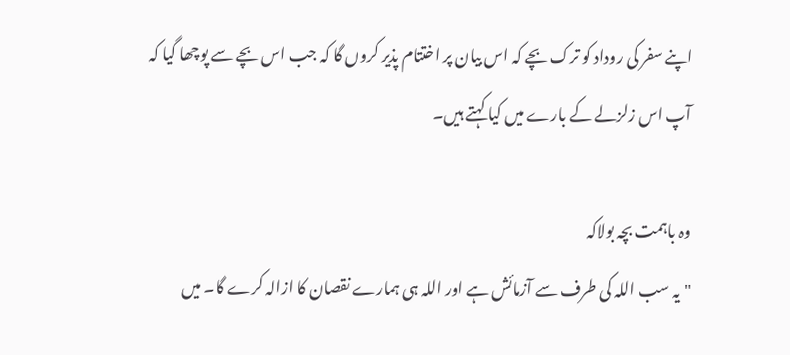اپنے سفر کی روداد کو ترک بچے کہ اس بیان پر اختتام پذیر کروں گا کہ جب اس بچے سے پوچھا گیا کہ آپ اس زلزلے کے بارے میں کیا کہتے ہیں۔

وہ باہمت بچہ بولاکہ
"یہ سب اللہ کی طرف سے آزمائش ہے اور اللہ ہی ہمارے نقصان کا ازالہ کرے گا۔ میں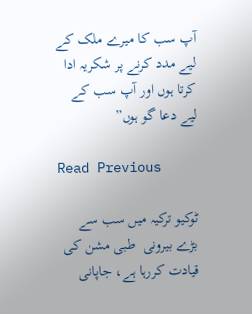آپ سب کا میرے ملک کے لیے مدد کرنے پر شکریہ ادا کرتا ہوں اور آپ سب کے لیے دعا گو ہوں”

Read Previous

ٹوکیو ترکیہ میں سب سے بڑے بیرونی  طبی مشن کی قیادت کررہا ہے، جاپانی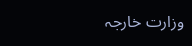وزارت خارجہ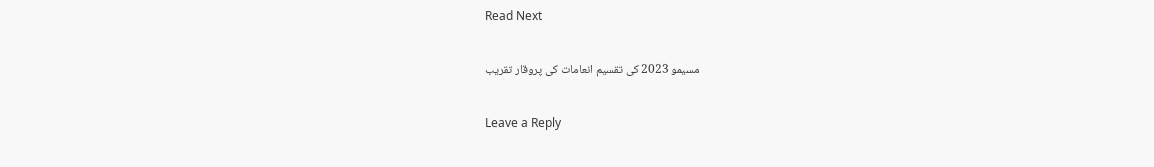Read Next

مسیمو 2023 کی تقسیم انعامات کی پروقار تقریب

Leave a Reply